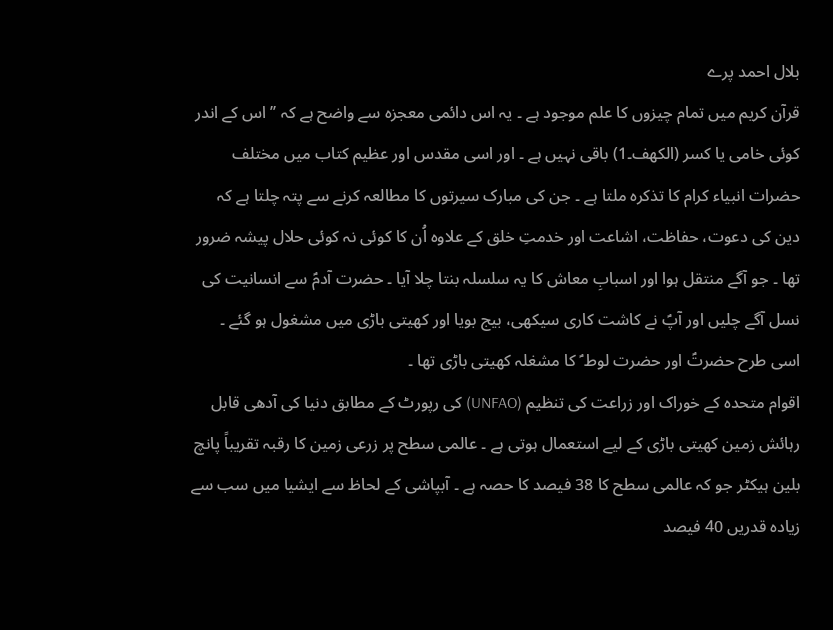بلال احمد پرے
قرآن کریم میں تمام چیزوں کا علم موجود ہے ۔ یہ اس دائمی معجزہ سے واضح ہے کہ ’’ اس کے اندر کوئی خامی یا کسر (الکھف۔1) باقی نہیں ہے ۔ اور اسی مقدس اور عظیم کتاب میں مختلف حضرات انبیاء کرام کا تذکرہ ملتا ہے ۔ جن کی مبارک سیرتوں کا مطالعہ کرنے سے پتہ چلتا ہے کہ دین کی دعوت، حفاظت، اشاعت اور خدمتِ خلق کے علاوہ اُن کا کوئی نہ کوئی حلال پیشہ ضرور تھا ۔ جو آگے منتقل ہوا اور اسبابِ معاش کا یہ سلسلہ بنتا چلا آیا ۔ حضرت آدمؑ سے انسانیت کی نسل آگے چلیں اور آپؑ نے کاشت کاری سیکھی، بیج بویا اور کھیتی باڑی میں مشغول ہو گئے ۔ اسی طرح حضرتؑ اور حضرت لوط ؑ کا مشغلہ کھیتی باڑی تھا ۔
اقوام متحدہ کے خوراک اور زراعت کی تنظیم (UNFAO) کی رپورٹ کے مطابق دنیا کی آدھی قابل رہائش زمین کھیتی باڑی کے لیے استعمال ہوتی ہے ۔ عالمی سطح پر زرعی زمین کا رقبہ تقریباً پانچ بلین ہیکٹر جو کہ عالمی سطح کا 38 فیصد کا حصہ ہے ۔ آبپاشی کے لحاظ سے ایشیا میں سب سے زیادہ قدریں 40 فیصد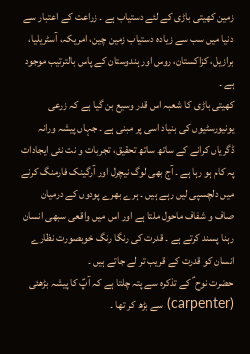زمین کھیتی باڑی کے لئے دستیاب ہے ۔ زراعت کے اعتبار سے دنیا میں سب سے زیادہ دستیاب زمین چین، امریکہ، آسٹریلیا، برازیل، کزاکستان، روس اور ہندوستان کے پاس بالترتیب موجود ہے ۔
کھیتی باڑی کا شعبہ اس قدر وسیع بن گیا ہے کہ زرعی یونیورسٹیوں کی بنیاد اسی پر مبنی ہے ۔ جہاں پیشہ ورانہ ڈگریاں کرانے کے ساتھ ساتھ تحقیق، تجربات و نت نئی ایجادات پہ کام ہو رہا ہے ۔ آج بھی لوگ نیچرل اور آرگینک فارمنگ کرنے میں دلچسپی لیں رہے ہیں ۔ ہرے بھرے پودوں کے درمیان صاف و شفاف ماحول ملتا ہے اور اس میں واقعی سبھی انسان رہنا پسند کرتے ہے ۔ قدرت کی رنگا رنگ خوبصورت نظارے انسان کو قدرت کے قریب تر لے جاتے ہیں ۔
حضرت نوح ؑ کے تذکرہ سے پتہ چلتا ہے کہ آپؑ کا پیشہ بڑھئی (carpenter) سے بڑھ کر تھا ۔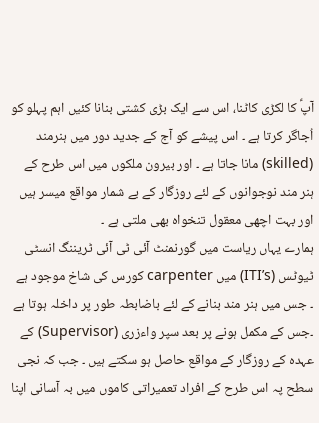آپؑ کا لکڑی کاٹنا، اس سے ایک بڑی کشتی بنانا کئیں اہم پہلو کو اُجاگر کرتا ہے ۔ اس پیشے کو آج کے جدید دور میں ہنرمند (skilled) مانا جاتا ہے ۔ اور بیرون ملکوں میں اس طرح کے ہنر مند نوجوانوں کے لئے روزگار کے بے شمار مواقع میسر ہیں اور بہت اچھی معقول تنخواہ بھی ملتی ہے ۔
ہمارے یہاں ریاست میں گورنمنٹ آئی ٹی آئی ٹریننگ انسٹی ٹیوٹس (ITI’s) میں carpenter کورس کی شاخ موجود ہے ۔ جس میں ہنر مند بنانے کے لئے باضابطہ طور پر داخلہ ہوتا ہے ۔جس کے مکمل ہونے پر بعد سپر واءزری (Supervisor) کے عہدہ کے روزگار کے مواقع حاصل ہو سکتے ہیں ۔ جب کہ نجی سطح پہ اس طرح کے افراد تعمیراتی کاموں میں بہ آسانی اپنا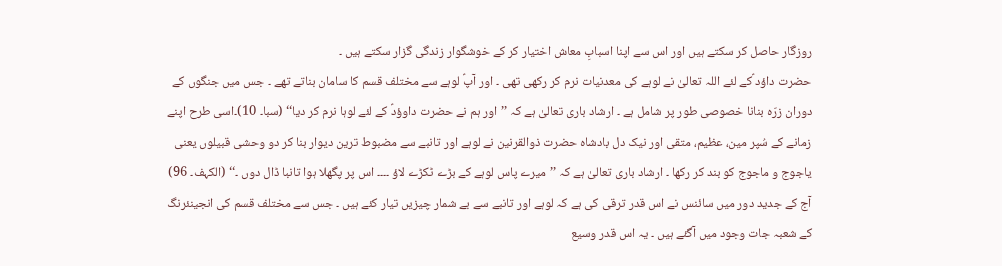روزگار حاصل کر سکتے ہیں اور اس سے اپنا اسبابِ معاش اختیار کر کے خوشگوار زندگی گزار سکتے ہیں ۔
حضرت داؤد ؑکے لئے اللہ تعالیٰ نے لوہے کی معدنیات نرم کر رکھی تھی ۔ اور آپؑ لوہے سے مختلف قسم کا سامان بناتے تھے ۔ جس میں جنگوں کے دوران زرّہ بنانا خصوصی طور پر شامل ہے ۔ ارشاد باری تعالیٰ ہے کہ ’’اور ہم نے حضرت داوؤدؑ کے لئے لوہا نرم کر دیا‘‘ (سبا۔ 10)۔اسی طرح اپنے زمانے کے سُپر مین، عظیم، متقی اور نیک دل بادشاہ حضرت ذوالقرنین نے لوہے اور تانبے سے مضبوط ترین دیوار بنا کر دو وحشی قبیلوں یعنی یاجوج و ماجوج کو بند کر رکھا ۔ ارشاد باری تعالیٰ ہے کہ ’’میرے پاس لوہے کے بڑے ٹکڑے لاؤ ۔۔۔۔ اس پر پگھلا ہوا تانبا ڈال دوں ۔‘‘ (الکہف۔ 96)
آج کے جدید دور میں سائنس نے اس قدر ترقی کی ہے کہ لوہے اور تانبے سے بے شمار چیزیں تیار کئے ہیں ۔ جس سے مختلف قسم کی انجینئرنگ کے شعبہ جات وجود میں آگئے ہیں ۔ یہ اس قدر وسیع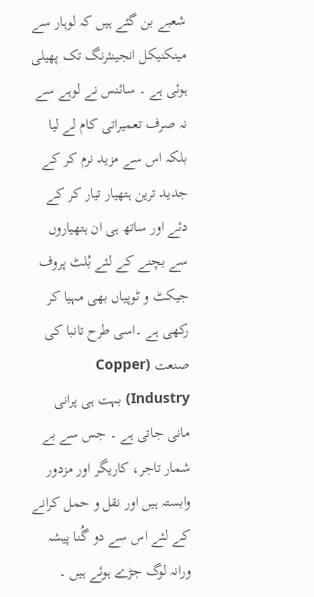شعبے بن گئے ہیں کہ لوہار سے مینکنیکل انجینئرنگ تک پھیلی ہوئی ہے ۔ سائنس نے لوہے سے نہ صرف تعمیراتی کام لے لیا بلکہ اس سے مزید نرم کر کے جدید ترین ہتھیار تیار کر کے دئے اور ساتھ ہی ان ہتھیاروں سے بچنے کے لئے بُلٹ پروف جیکٹ و ٹوپیاں بھی مہیا کر رکھی ہے ۔اسی طرح تانبا کی صنعت (Copper Industry) بہت ہی پرانی مانی جاتی ہے ۔ جس سے بے شمار تاجر، کاریگر اور مزدور وابستہ ہیں اور نقل و حمل کرانے کے لئے اس سے دو گُنا پیشہ ورانہ لوگ جڑے ہوئے ہیں ۔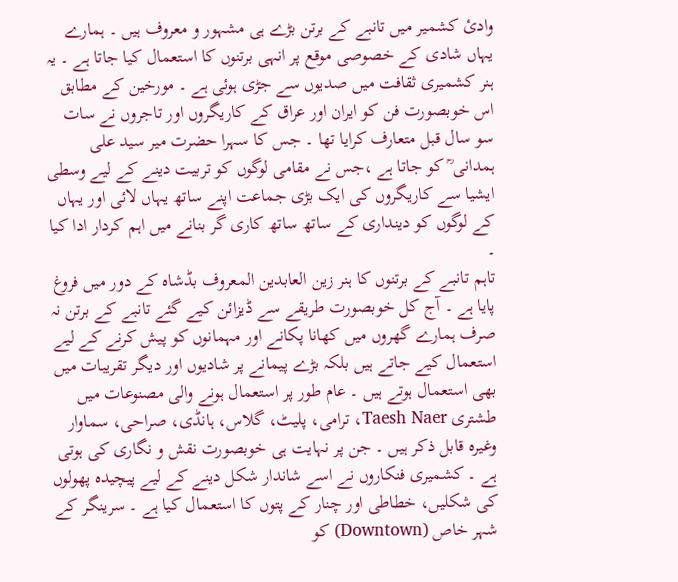وادئ کشمیر میں تانبے کے برتن بڑے ہی مشہور و معروف ہیں ۔ ہمارے یہاں شادی کے خصوصی موقع پر انہی برتنوں کا استعمال کیا جاتا ہے ۔ یہ ہنر کشمیری ثقافت میں صدیوں سے جڑی ہوئی ہے ۔ مورخین کے مطابق اس خوبصورت فن کو ایران اور عراق کے کاریگروں اور تاجروں نے سات سو سال قبل متعارف کرایا تھا ۔ جس کا سہرا حضرت میر سید علی ہمدانی ؒ کو جاتا ہے ،جس نے مقامی لوگوں کو تربیت دینے کے لیے وسطی ایشیا سے کاریگروں کی ایک بڑی جماعت اپنے ساتھ یہاں لائی اور یہاں کے لوگوں کو دینداری کے ساتھ ساتھ کاری گر بنانے میں اہم کردار ادا کیا ۔
تاہم تانبے کے برتنوں کا ہنر زین العابدین المعروف بڈشاہ کے دور میں فروغ پایا ہے ۔ آج کل خوبصورت طریقے سے ڈیزائن کیے گئے تانبے کے برتن نہ صرف ہمارے گھروں میں کھانا پکانے اور مہمانوں کو پیش کرنے کے لیے استعمال کیے جاتے ہیں بلکہ بڑے پیمانے پر شادیوں اور دیگر تقریبات میں بھی استعمال ہوتے ہیں ۔ عام طور پر استعمال ہونے والی مصنوعات میں طشتری Taesh Naer، ترامی، پلیٹ، گلاس، ہانڈی، صراحی، سماوار وغیرہ قابل ذکر ہیں ۔ جن پر نہایت ہی خوبصورت نقش و نگاری کی ہوتی ہے ۔ کشمیری فنکاروں نے اسے شاندار شکل دینے کے لیے پیچیدہ پھولوں کی شکلیں، خطاطی اور چنار کے پتوں کا استعمال کیا ہے ۔ سرینگر کے شہر خاص (Downtown) کو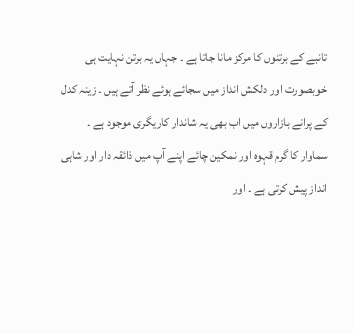تانبے کے برتنوں کا مرکز مانا جاتا ہے ۔ جہاں یہ برتن نہایت ہی خوبصورت اور دلکش انداز میں سجائے ہوئے نظر آتے ہیں ۔ زینہ کدل کے پرانے بازاروں میں اب بھی یہ شاندار کاریگری موجود ہے ۔
سماوار کا گرم قہوہ اور نمکین چائے اپنے آپ میں ذائقہ دار اور شاہی انداز پیش کرتی ہے ۔ اور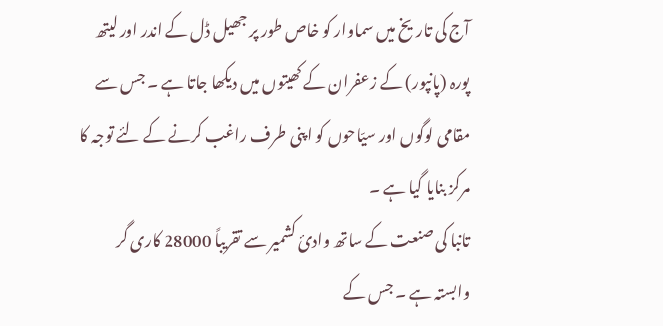آج کی تاریخ میں سماوار کو خاص طور پر جھیل ڈل کے اندر اور لیتھ پورہ (پانپور) کے زعفران کے کھیتوں میں دیکھا جاتا ہے ۔ جس سے مقامی لوگوں اور سیّاحوں کو اپنی طرف راغب کرنے کے لئے توجہ کا مرکز بنایا گیا ہے ۔
تانبا کی صنعت کے ساتھ وادئ کشمیر سے تقریباً 28000 کاری گر وابستہ ہے ۔ جس کے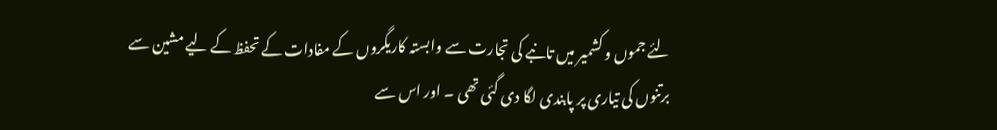لئے جموں و کشمیر میں تانبے کی تجارت سے وابستہ کاریگروں کے مفادات کے تحفظ کے لیے مشین سے برتنوں کی تیاری پر پابندی لگا دی گئی تھی ۔ اور اس سے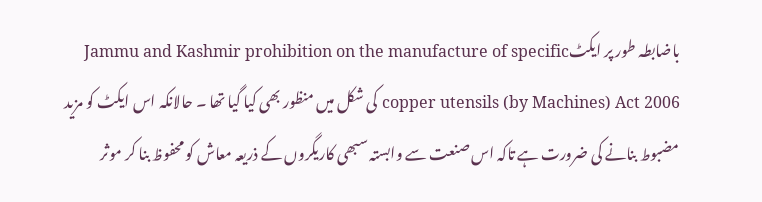باضابطہ طور پر ایکٹJammu and Kashmir prohibition on the manufacture of specific copper utensils (by Machines) Act 2006 کی شکل میں منظور بھی کیا گیا تھا ۔ حالانکہ اس ایکٹ کو مزید مضبوط بنانے کی ضرورت ہے تاکہ اس صنعت سے وابستہ سبھی کاریگروں کے ذریعہ معاش کو محفوظ بنا کر موثر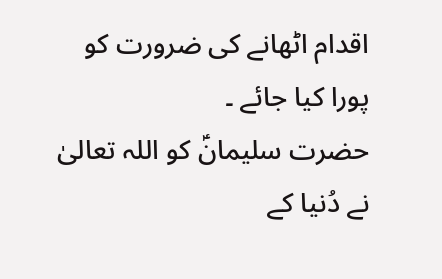اقدام اٹھانے کی ضرورت کو پورا کیا جائے ۔
حضرت سلیمانؑ کو اللہ تعالیٰ نے دُنیا کے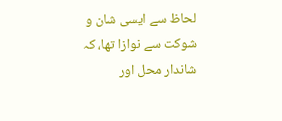لحاظ سے ایسی شان و شوکت سے نوازا تھا، کہ شاندار محل اور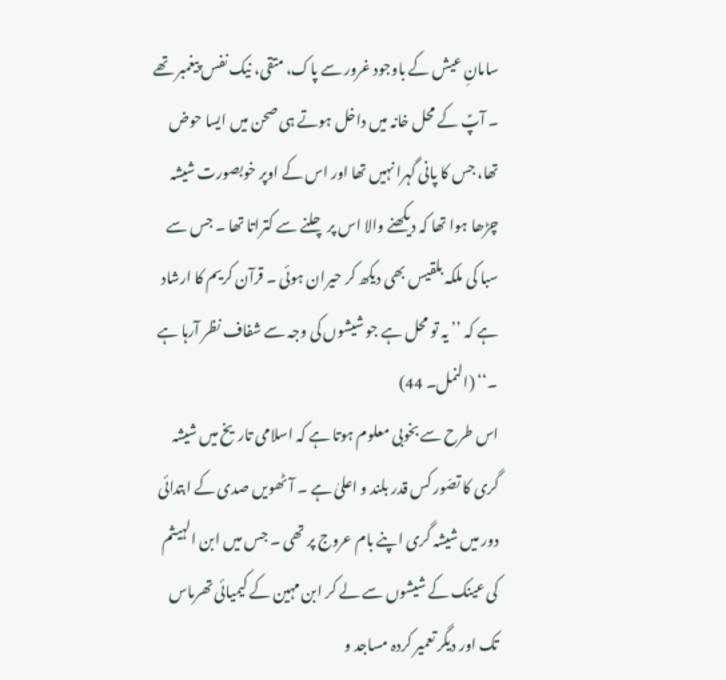سامانِ عیش کے باوجود غرور سے پاک، متقی، نیک نفس پیغمبر تھے ۔ آپؑ کے محل خانہ میں داخل ہوتے ہی صحن میں ایسا حوض تھا، جس کا پانی گہرا نہیں تھا اور اس کے اوپر خوبصورت شیشہ چڑھا ہوا تھا کہ دیکھنے والا اس پر چلنے سے کتراتا تھا ۔ جس سے سبا کی ملکہ بلقیس بھی دیکھ کر حیران ہوئی ۔ قرآن کریم کا ارشاد ہے کہ ’’ یہ تو محل ہے جو شیشوں کی وجہ سے شفاف نظر آرہا ہے ۔‘‘ (النمل۔ 44)
اس طرح سے بخوبی معلوم ہوتا ہے کہ اسلامی تاریخ میں شیشہ گری کا تصّور کس قدر بلند و اعلیٰ ہے ۔ آٹھویں صدی کے ابتدائی دور میں شیشہ گری اپنے بام عروج پر تھی ۔ جس میں ابن الہیثم کی عینک کے شیشوں سے لے کر ابن مہین کے کیمیائی تھرماس تک اور دیگر تعمیر کردہ مساجد و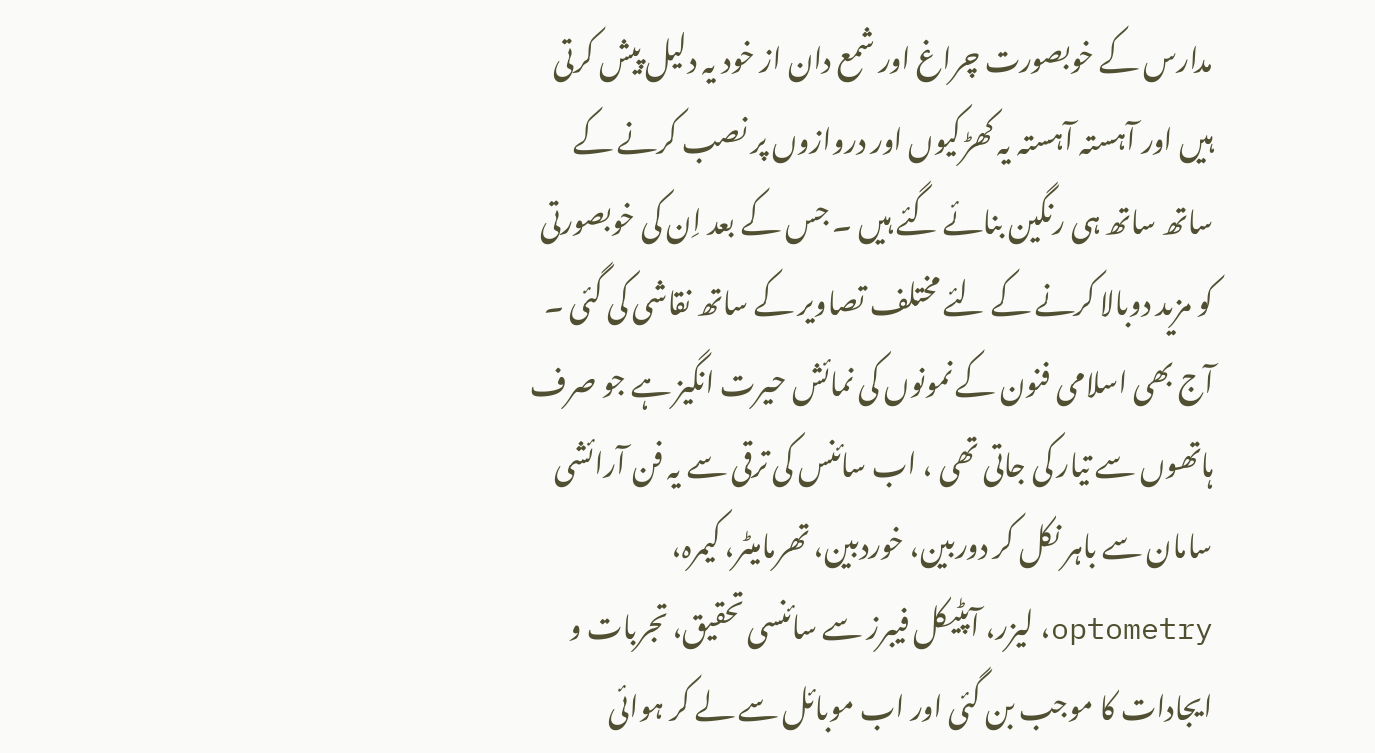مدارس کے خوبصورت چراغ اور شمع دان از خود یہ دلیل پیش کرتی ہیں اور آہستہ آہستہ یہ کھڑکیوں اور دروازوں پر نصب کرنے کے ساتھ ساتھ ہی رنگین بنائے گئے ہیں ۔ جس کے بعد اِن کی خوبصورتی کو مزید دوبالا کرنے کے لئے مختلف تصاویر کے ساتھ نقاشی کی گئی ۔ آج بھی اسلامی فنون کے نمونوں کی نمائش حیرت انگیز ہے جو صرف ہاتھوں سے تیار کی جاتی تھی ، اب سائنس کی ترقی سے یہ فن آرائشی سامان سے باہر نکل کر دوربین، خوردبین، تھرمامیٹر، کیمرہ، optometry، لیزر، آپٹیکل فیبرز سے سائنسی تحقیق، تجربات و ایجادات کا موجب بن گئی اور اب موبائل سے لے کر ہوائی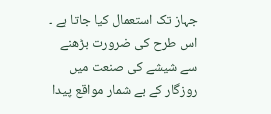جہاز تک استعمال کیا جاتا ہے ۔ اس طرح کی ضرورت بڑھنے سے شیشے کی صنعت میں روزگار کے بے شمار مواقع پیدا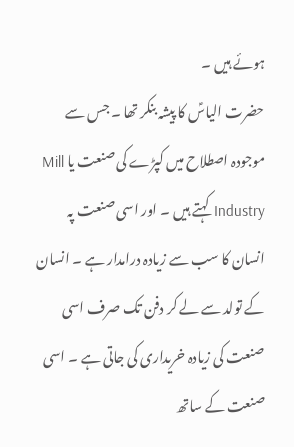ہوئے ہیں ۔
حضرت الیاسؑ کا پیشہ بنکر تھا ۔ جس سے موجودہ اصطلاح میں کپڑے کی صنعت یا Mill Industry کہتے ہیں ۔ اور اسی صنعت پہ انسان کا سب سے زیادہ درامدار ہے ۔ انسان کے تولد سے لے کر دفن تک صرف اسی صنعت کی زیادہ خریداری کی جاتی ہے ۔ اسی صنعت کے ساتھ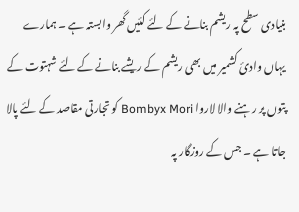بنیادی سطح پہ ریشم بنانے کے لئے کئیں گھر وابستہ ہے ۔ ہمارے یہاں وادئ کشمیر میں بھی ریشم کے ریشے بنانے کے لئے شہتوت کے پتوں پر رہنے والا لاروا Bombyx Mori کو تجارتی مقاصد کے لئے پالا جاتا ہے ۔ جس کے روزگار پہ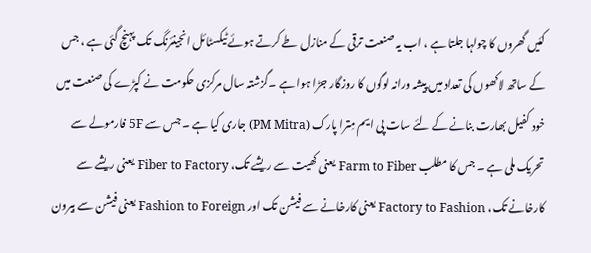کئیں گھروں کا چولہا جلتا ہے ، اب یہ صنعت ترقی کے منازل طے کرتے ہوئے ٹیکسٹائل انجینئرنگ تک پہنچ گئی ہے ، جس کے ساتھ لاکھوں کی تعداد میں پیشہ ورانہ لوگوں کا روزگار جڑا ہوا ہے ۔گزشتہ سال مرکزی حکومت نے کپڑے کی صنعت میں خود کفیل بھارت بنانے کے لئے سات پی ایم مِترا پارک (PM Mitra) جاری کیا ہے ۔ جس سے 5F فارمولے سے تحریک ملی ہے ۔ جس کا مطلب Farm to Fiber یعنی کھیت سے ریشے تک، Fiber to Factory یعنی ریشے سے کارخانے تک، Factory to Fashion یعنی کارخانے سے فیشن تک اور Fashion to Foreign یعنی فیشن سے بیرون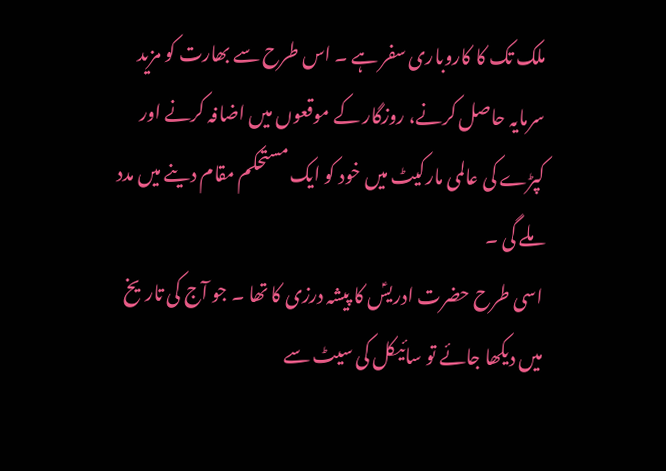ملک تک کا کاروباری سفر ہے ۔ اس طرح سے بھارت کو مزید سرمایہ حاصل کرنے، روزگار کے موقعوں میں اضافہ کرنے اور کپڑے کی عالمی مارکیٹ میں خود کو ایک مستحکم مقام دینے میں مدد ملے گی ۔
اسی طرح حضرت ادریسؑ کا پیشہ درزی کا تھا ۔ جو آج کی تاریخ میں دیکھا جائے تو سائیکل کی سیٹ سے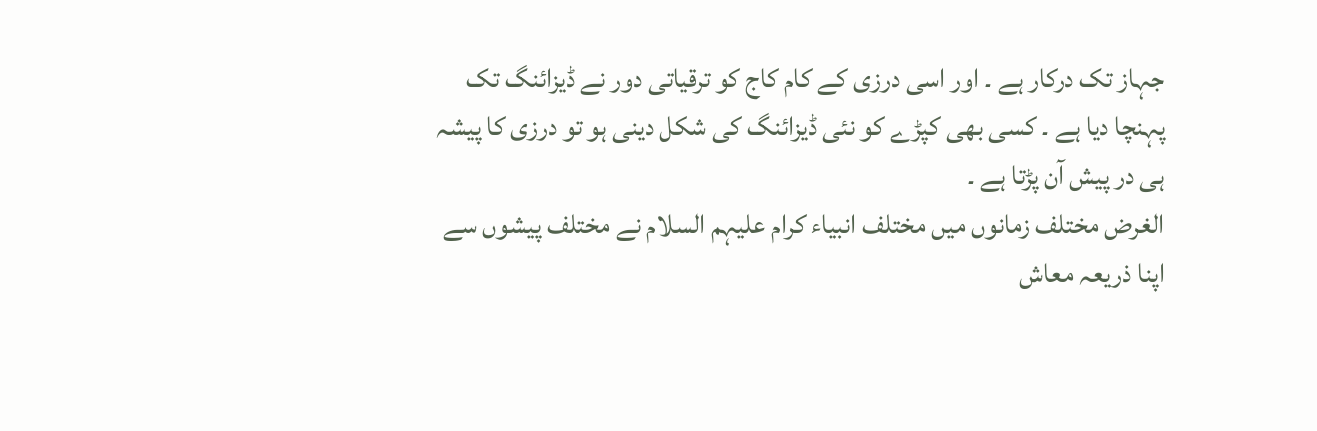جہاز تک درکار ہے ۔ اور اسی درزی کے کام کاج کو ترقیاتی دور نے ڈیزائنگ تک پہنچا دیا ہے ۔ کسی بھی کپڑے کو نئی ڈیزائنگ کی شکل دینی ہو تو درزی کا پیشہ ہی در پیش آن پڑتا ہے ۔
الغرض مختلف زمانوں میں مختلف انبیاء کرام علیہم السلام نے مختلف پیشوں سے اپنا ذریعہ معاش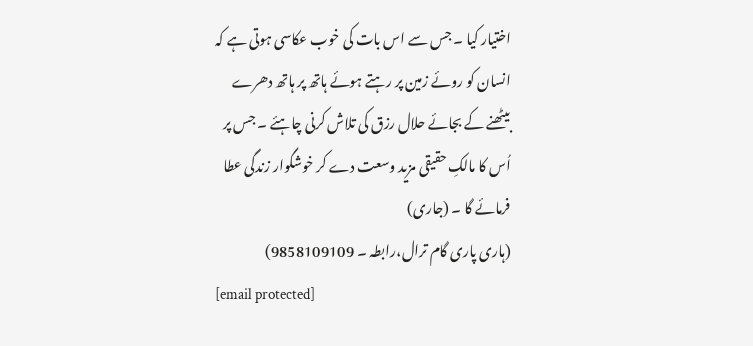اختیار کیا ۔ جس سے اس بات کی خوب عکاسی ہوتی ہے کہ انسان کو روئے زمین پر رہتے ہوئے ہاتھ پر ہاتھ دھرے بیٹھنے کے بجائے حلال رزق کی تلاش کرنی چاہئے ۔ جس پر اُس کا مالکِ حقیقی مزید وسعت دے کر خوشگوار زندگی عطا فرمائے گا ۔ (جاری)
(ہاری پاری گام ترال،رابطہ ۔ 9858109109)
[email protected]